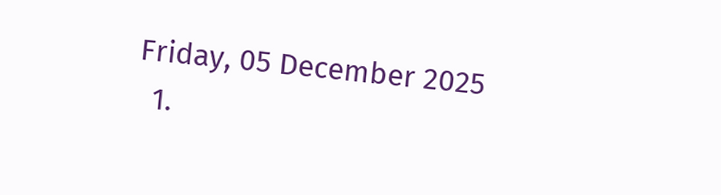Friday, 05 December 2025
  1.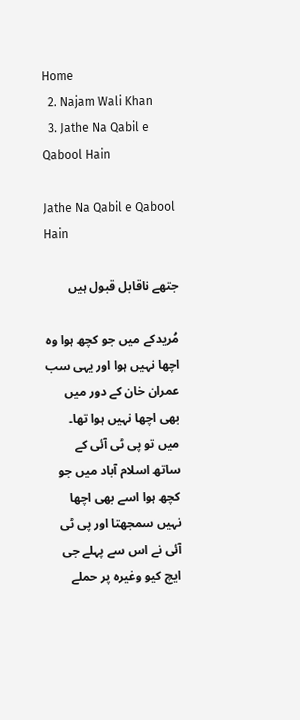Home
  2. Najam Wali Khan
  3. Jathe Na Qabil e Qabool Hain

Jathe Na Qabil e Qabool Hain

جتھے ناقابل قبول ہیں

مُریدکے میں جو کچھ ہوا وہ اچھا نہیں ہوا اور یہی سب عمران خان کے دور میں بھی اچھا نہیں ہوا تھا۔ میں تو پی ٹی آئی کے ساتھ اسلام آباد میں جو کچھ ہوا اسے بھی اچھا نہیں سمجھتا اور پی ٹی آئی نے اس سے پہلے جی ایچ کیو وغیرہ پر حملے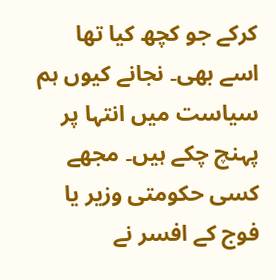کرکے جو کچھ کیا تھا اسے بھی۔ نجانے کیوں ہم سیاست میں انتہا پر پہنچ چکے ہیں۔ مجھے کسی حکومتی وزیر یا فوج کے افسر نے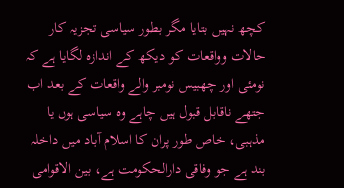کچھ نہیں بتایا مگر بطور سیاسی تجزیہ کار حالات وواقعات کو دیکھ کے اندازہ لگایا ہے کہ نومئی اور چھبیس نومبر والے واقعات کے بعد اب جتھے ناقابل قبول ہیں چاہے وہ سیاسی ہوں یا مذہبی، خاص طور پران کا اسلام آباد میں داخلہ بند ہے جو وفاقی دارالحکومت ہے، بین الاقوامی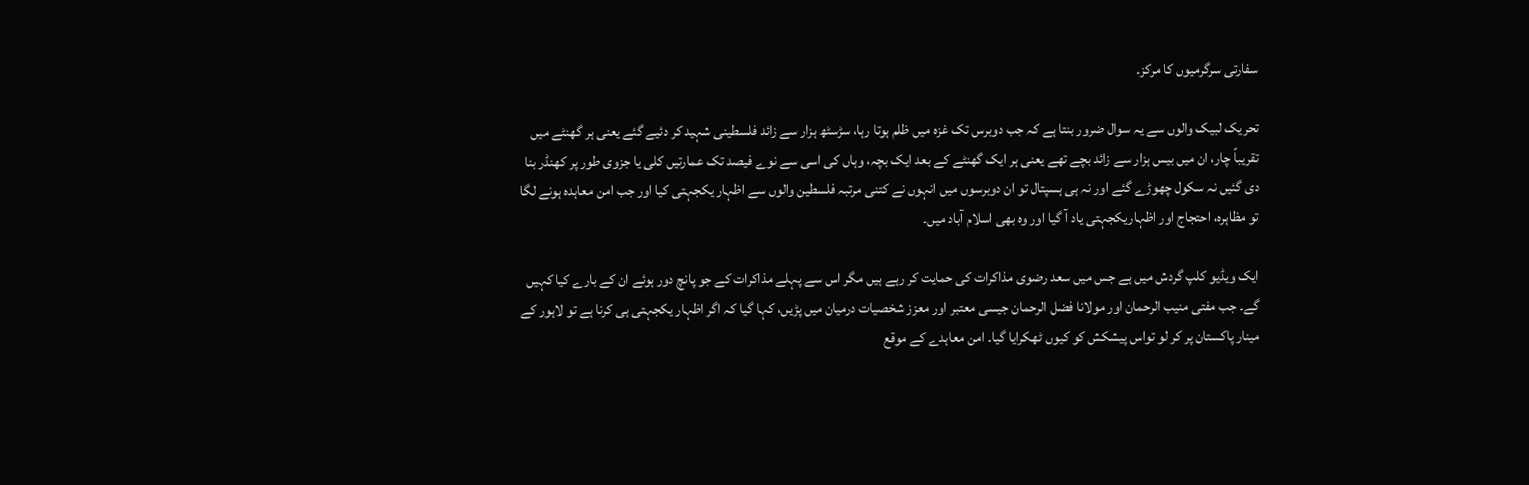سفارتی سرگرمیوں کا مرکز۔

تحریک لبیک والوں سے یہ سوال ضرور بنتا ہے کہ جب دوبرس تک غزہ میں ظلم ہوتا رہا، سڑسٹھ ہزار سے زائد فلسطینی شہید کر دئیے گئے یعنی ہر گھنٹے میں تقریباً چار، ان میں بیس ہزار سے زائد بچے تھے یعنی ہر ایک گھنٹے کے بعد ایک بچہ، وہاں کی اسی سے نوے فیصد تک عمارتیں کلی یا جزوی طور پر کھنڈر بنا دی گئیں نہ سکول چھوڑے گئے اور نہ ہی ہسپتال تو ان دوبرسوں میں انہوں نے کتنی مرتبہ فلسطین والوں سے اظہار یکجہتی کیا اور جب امن معاہدہ ہونے لگا تو مظاہرہ، احتجاج اور اظہاریکجہتی یاد آ گیا اور وہ بھی اسلام آباد میں۔

ایک ویڈیو کلپ گردش میں ہے جس میں سعد رضوی مذاکرات کی حمایت کر رہے ہیں مگر اس سے پہلے مذاکرات کے جو پانچ دور ہوئے ان کے بارے کیا کہیں گے۔ جب مفتی منیب الرحمان اور مولانا فضل الرحمان جیسی معتبر اور معزز شخصیات درمیان میں پڑیں، کہا گیا کہ اگر اظہار یکجہتی ہی کرنا ہے تو لاہور کے مینار پاکستان پر کر لو تواس پیشکش کو کیوں ٹھکرایا گیا۔ امن معاہدے کے موقع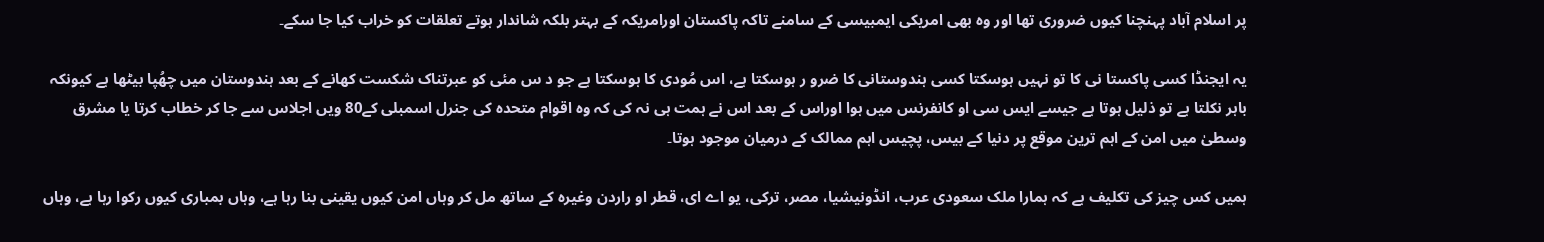پر اسلام آباد پہنچنا کیوں ضروری تھا اور وہ بھی امریکی ایمبیسی کے سامنے تاکہ پاکستان اورامریکہ کے بہتر بلکہ شاندار ہوتے تعلقات کو خراب کیا جا سکے۔

یہ ایجنڈا کسی پاکستا نی کا تو نہیں ہوسکتا کسی ہندوستانی کا ضرو ر ہوسکتا ہے، اس مُودی کا ہوسکتا ہے جو د س مئی کو عبرتناک شکست کھانے کے بعد ہندوستان میں چھُپا بیٹھا ہے کیونکہ باہر نکلتا ہے تو ذلیل ہوتا ہے جیسے ایس سی او کانفرنس میں ہوا اوراس کے بعد اس نے ہمت ہی نہ کی کہ وہ اقوام متحدہ کی جنرل اسمبلی کے80 ویں اجلاس سے جا کر خطاب کرتا یا مشرق وسطیٰ میں امن کے اہم ترین موقع پر دنیا کے بیس، پچیس اہم ممالک کے درمیان موجود ہوتا۔

ہمیں کس چیز کی تکلیف ہے کہ ہمارا ملک سعودی عرب، انڈونیشیا، مصر، ترکی، یو اے ای، قطر او راردن وغیرہ کے ساتھ مل کر وہاں امن کیوں یقینی بنا رہا ہے، وہاں بمباری کیوں رکوا رہا ہے، وہاں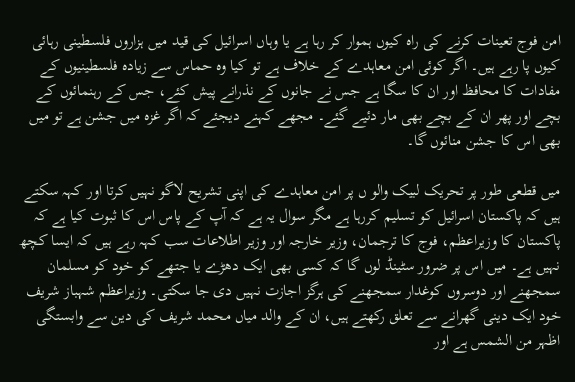امن فوج تعینات کرنے کی راہ کیوں ہموار کر رہا ہے یا وہاں اسرائیل کی قید میں ہزاروں فلسطینی رہائی کیوں پا رہے ہیں۔ اگر کوئی امن معاہدے کے خلاف ہے تو کیا وہ حماس سے زیادہ فلسطینیوں کے مفادات کا محافظ اور ان کا سگا ہے جس نے جانوں کے نذرانے پیش کئے، جس کے رہنمائوں کے بچے اور پھر ان کے بچے بھی مار دئیے گئے۔ مجھے کہنے دیجئے کہ اگر غزہ میں جشن ہے تو میں بھی اس کا جشن منائوں گا۔

میں قطعی طور پر تحریک لبیک والو ں پر امن معاہدے کی اپنی تشریح لاگو نہیں کرتا اور کہہ سکتے ہیں کہ پاکستان اسرائیل کو تسلیم کررہا ہے مگر سوال یہ ہے کہ آپ کے پاس اس کا ثبوت کیا ہے کہ پاکستان کا وزیراعظم، فوج کا ترجمان، وزیر خارجہ اور وزیر اطلاعات سب کہہ رہے ہیں کہ ایسا کچھ نہیں ہے۔ میں اس پر ضرور سٹینڈ لوں گا کہ کسی بھی ایک دھڑے یا جتھے کو خود کو مسلمان سمجھنے اور دوسروں کوغدار سمجھنے کی ہرگز اجازت نہیں دی جا سکتی۔ وزیراعظم شہباز شریف خود ایک دینی گھرانے سے تعلق رکھتے ہیں، ان کے والد میاں محمد شریف کی دین سے وابستگی اظہر من الشمس ہے اور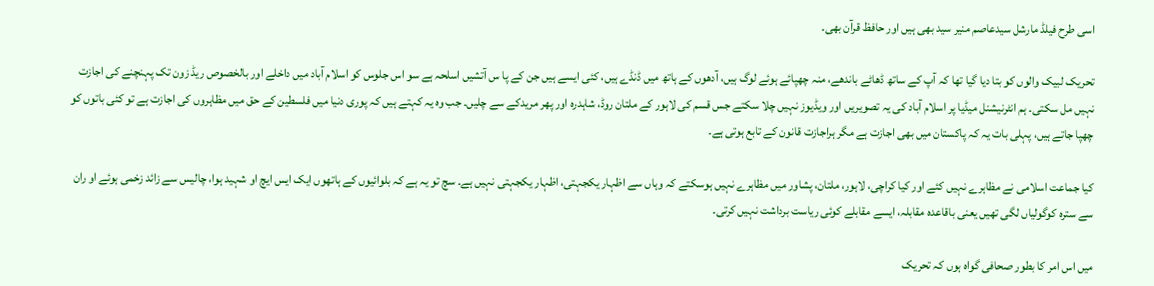اسی طرح فیلڈ مارشل سیدعاصم منیر سید بھی ہیں اور حافظ قرآن بھی۔

تحریک لبیک والوں کو بتا دیا گیا تھا کہ آپ کے ساتھ ڈھاٹے باندھے، منہ چھپائے ہوئے لوگ ہیں، آدھوں کے ہاتھ میں ڈنڈے ہیں، کئی ایسے ہیں جن کے پا س آتشیں اسلحہ ہے سو اس جلوس کو اسلام آباد میں داخلے اور بالخصوص ریڈ زون تک پہنچنے کی اجازت نہیں مل سکتی۔ ہم انٹرنیشنل میڈیا پر اسلام آباد کی یہ تصویریں اور ویڈیوز نہیں چلا سکتے جس قسم کی لاہور کے ملتان روڈ، شاہدرہ اور پھر مریدکے سے چلیں۔ جب وہ یہ کہتے ہیں کہ پوری دنیا میں فلسطین کے حق میں مظاہروں کی اجازت ہے تو کئی باتوں کو چھپا جاتے ہیں، پہلی بات یہ کہ پاکستان میں بھی اجازت ہے مگر ہراجازت قانون کے تابع ہوتی ہے۔

کیا جماعت اسلامی نے مظاہرے نہیں کئے اور کیا کراچی، لاہور، ملتان، پشاور میں مظاہرے نہیں ہوسکتے کہ وہاں سے اظہار یکجہتی، اظہار یکجہتی نہیں ہے۔ سچ تو یہ ہے کہ بلوائیوں کے ہاتھوں ایک ایس ایچ او شہید ہوا، چالیس سے زائد زخمی ہوئے او ران سے سترہ کوگولیاں لگی تھیں یعنی باقاعدہ مقابلہ، ایسے مقابلے کوئی ریاست برداشت نہیں کرتی۔

میں اس امر کا بطور صحافی گواہ ہوں کہ تحریک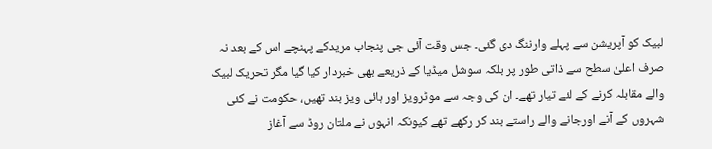لبیک کو آپریشن سے پہلے وارننگ دی گئی۔ جس وقت آئی جی پنجاب مریدکے پہنچے اس کے بعد نہ صرف اعلیٰ سطح سے ذاتی طور پر بلکہ سوشل میڈیا کے ذریعے بھی خبردار کیا گیا مگر تحریک لبیک والے مقابلہ کرنے کے لئے تیار تھے۔ ان کی وجہ سے موٹرویز اور ہائی ویز بند تھیں، حکومت نے کئی شہروں کے آنے اورجانے والے راستے بند کر رکھے تھے کیونکہ انہوں نے ملتان روڈ سے آغاز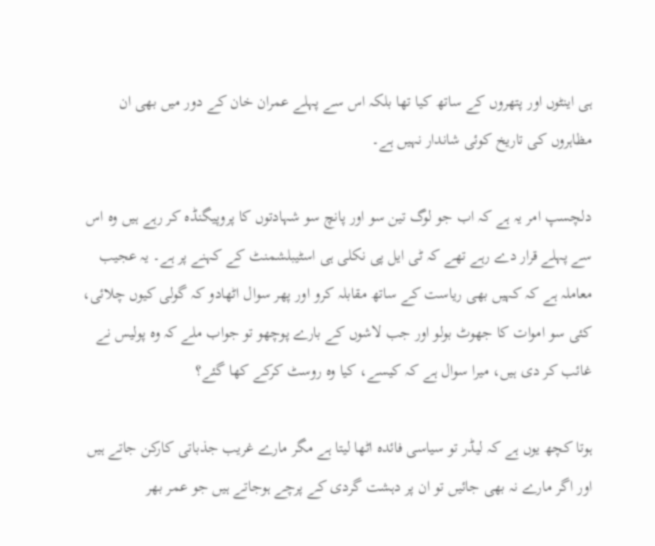ہی اینٹوں اور پتھروں کے ساتھ کیا تھا بلکہ اس سے پہلے عمران خان کے دور میں بھی ان مظاہروں کی تاریخ کوئی شاندار نہیں ہے۔

دلچسپ امر یہ ہے کہ اب جو لوگ تین سو اور پانچ سو شہادتوں کا پروپیگنڈہ کر رہے ہیں وہ اس سے پہلے قرار دے رہے تھے کہ ٹی ایل پی نکلی ہی اسٹیبلشمنٹ کے کہنے پر ہے۔ یہ عجیب معاملہ ہے کہ کہیں بھی ریاست کے ساتھ مقابلہ کرو اور پھر سوال اٹھادو کہ گولی کیوں چلائی، کئی سو اموات کا جھوٹ بولو اور جب لاشوں کے بارے پوچھو تو جواب ملے کہ وہ پولیس نے غائب کر دی ہیں، میرا سوال ہے کہ کیسے، کیا وہ روسٹ کرکے کھا گئے؟

ہوتا کچھ یوں ہے کہ لیڈر تو سیاسی فائدہ اٹھا لیتا ہے مگر مارے غریب جذباتی کارکن جاتے ہیں اور اگر مارے نہ بھی جائیں تو ان پر دہشت گردی کے پرچے ہوجاتے ہیں جو عمر بھر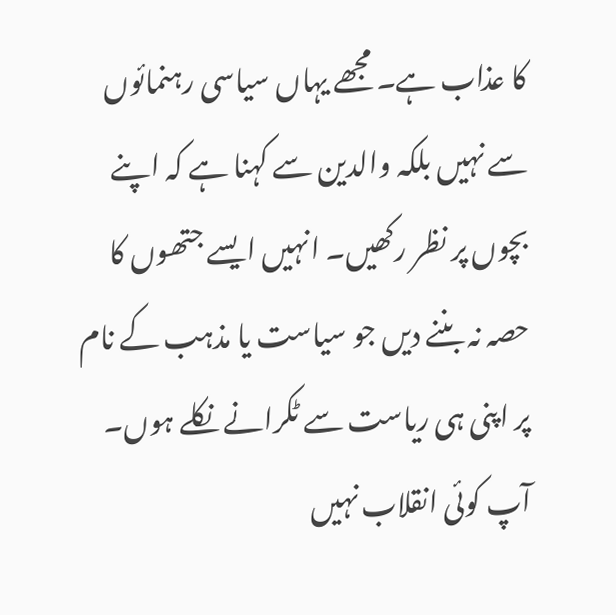کا عذاب ہے۔ مجھے یہاں سیاسی رہنمائوں سے نہیں بلکہ والدین سے کہنا ہے کہ اپنے بچوں پر نظر رکھیں۔ انہیں ایسے جتھوں کا حصہ نہ بننے دیں جو سیاست یا مذہب کے نام پر اپنی ہی ریاست سے ٹکرانے نکلے ہوں۔ آپ کوئی انقلاب نہیں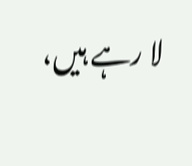لا رہے ہیں،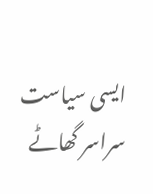ایسی سیاست سراسر گھاٹے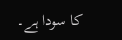کا سودا ہے۔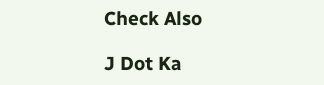Check Also

J Dot Ka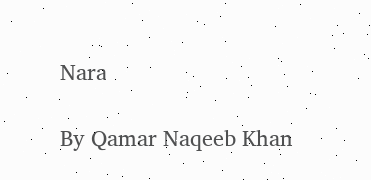Nara

By Qamar Naqeeb Khan